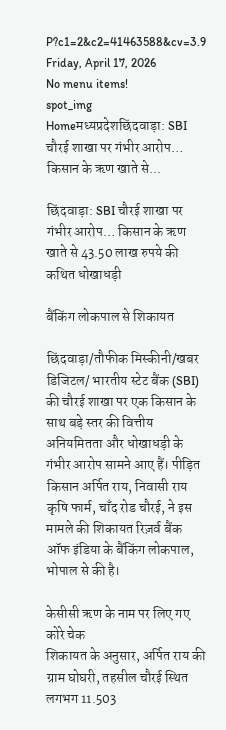P?c1=2&c2=41463588&cv=3.9
Friday, April 17, 2026
No menu items!
spot_img
Homeमध्यप्रदेशछिंदवाड़ा: SBI चौरई शाखा पर गंभीर आरोप… किसान के ऋण खाते से...

छिंदवाड़ा: SBI चौरई शाखा पर गंभीर आरोप… किसान के ऋण खाते से 43.50 लाख रुपये की कथित धोखाधड़ी

बैंकिंग लोकपाल से शिकायत

छिंदवाड़ा/तौफीक मिस्कीनी/खबर डिजिटल/ भारतीय स्टेट बैंक (SBI) की चौरई शाखा पर एक किसान के साथ बड़े स्तर की वित्तीय अनियमितता और धोखाधड़ी के गंभीर आरोप सामने आए हैं। पीड़ित किसान अर्पित राय, निवासी राय कृषि फार्म, चाँद रोड चौरई, ने इस मामले की शिकायत रिज़र्व बैंक ऑफ इंडिया के बैंकिंग लोकपाल, भोपाल से की है।

केसीसी ऋण के नाम पर लिए गए कोरे चेक
शिकायत के अनुसार, अर्पित राय की ग्राम घोघरी, तहसील चौरई स्थित लगभग 11.503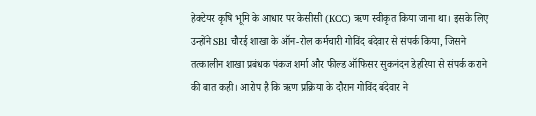हेक्टेयर कृषि भूमि के आधार पर केसीसी (KCC) ऋण स्वीकृत किया जाना था। इसके लिए उन्होंने SBI चौरई शाखा के ऑन-रोल कर्मचारी गोविंद बंदेवार से संपर्क किया, जिसने तत्कालीन शाखा प्रबंधक पंकज शर्मा और फील्ड ऑफिसर सुकनंदन डेहरिया से संपर्क कराने की बात कही। आरोप है कि ऋण प्रक्रिया के दौरान गोविंद बंदेवार ने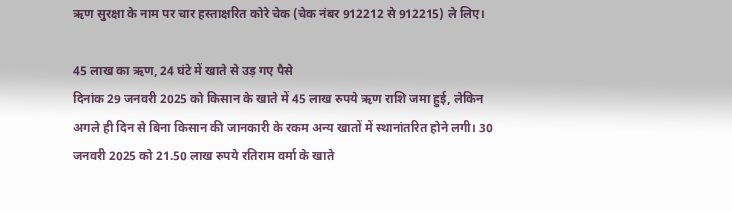ऋण सुरक्षा के नाम पर चार हस्ताक्षरित कोरे चेक (चेक नंबर 912212 से 912215) ले लिए।

45 लाख का ऋण, 24 घंटे में खाते से उड़ गए पैसे
दिनांक 29 जनवरी 2025 को किसान के खाते में 45 लाख रुपये ऋण राशि जमा हुई, लेकिन अगले ही दिन से बिना किसान की जानकारी के रकम अन्य खातों में स्थानांतरित होने लगी। 30 जनवरी 2025 को 21.50 लाख रुपये रतिराम वर्मा के खाते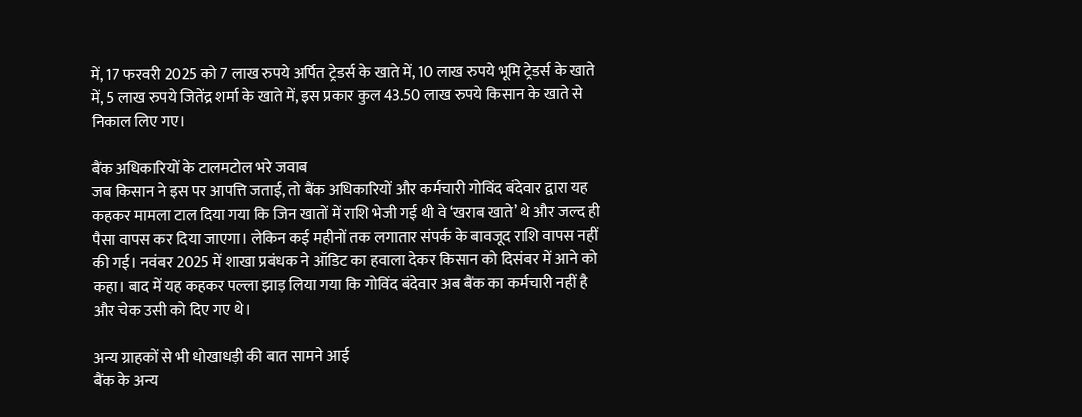में, 17 फरवरी 2025 को 7 लाख रुपये अर्पित ट्रेडर्स के खाते में, 10 लाख रुपये भूमि ट्रेडर्स के खाते में, 5 लाख रुपये जितेंद्र शर्मा के खाते में, इस प्रकार कुल 43.50 लाख रुपये किसान के खाते से निकाल लिए गए।

बैंक अधिकारियों के टालमटोल भरे जवाब
जब किसान ने इस पर आपत्ति जताई, तो बैंक अधिकारियों और कर्मचारी गोविंद बंदेवार द्वारा यह कहकर मामला टाल दिया गया कि जिन खातों में राशि भेजी गई थी वे ‘खराब खाते’ थे और जल्द ही पैसा वापस कर दिया जाएगा। लेकिन कई महीनों तक लगातार संपर्क के बावजूद राशि वापस नहीं की गई। नवंबर 2025 में शाखा प्रबंधक ने ऑडिट का हवाला देकर किसान को दिसंबर में आने को कहा। बाद में यह कहकर पल्ला झाड़ लिया गया कि गोविंद बंदेवार अब बैंक का कर्मचारी नहीं है और चेक उसी को दिए गए थे।

अन्य ग्राहकों से भी धोखाधड़ी की बात सामने आई
बैंक के अन्य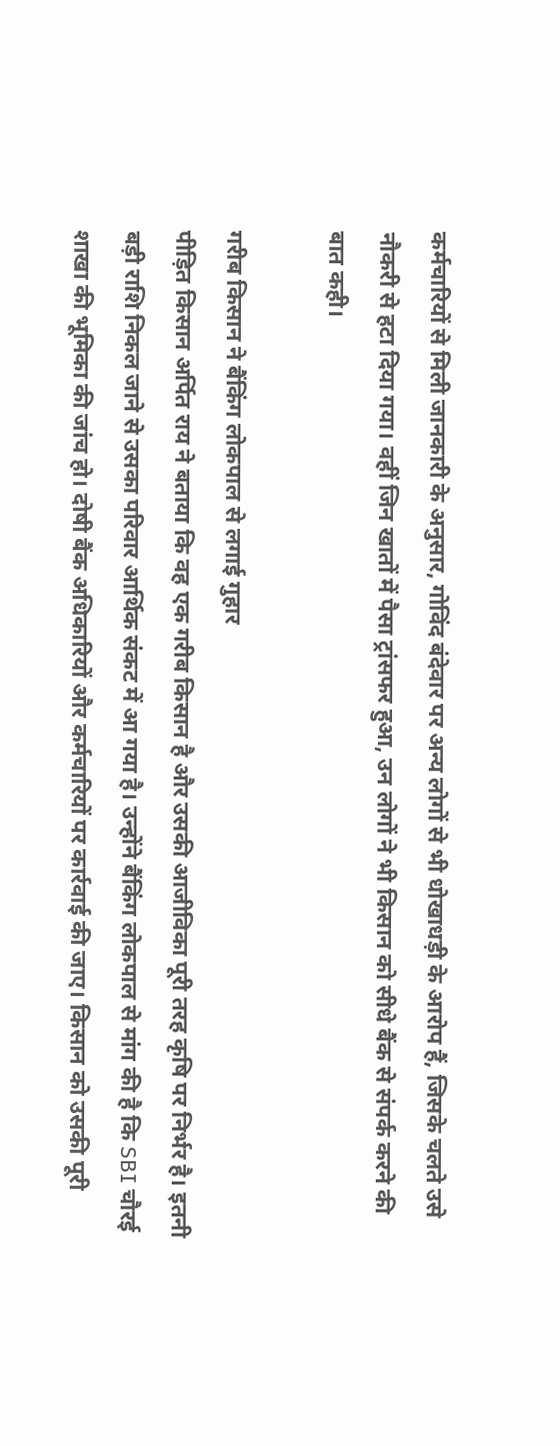कर्मचारियों से मिली जानकारी के अनुसार, गोविंद बंदेवार पर अन्य लोगों से भी धोखाधड़ी के आरोप हैं, जिसके चलते उसे नौकरी से हटा दिया गया। वहीं जिन खातों में पैसा ट्रांसफर हुआ, उन लोगों ने भी किसान को सीधे बैंक से संपर्क करने की बात कही।

गरीब किसान ने बैंकिंग लोकपाल से लगाई गुहार
पीड़ित किसान अर्पित राय ने बताया कि वह एक गरीब किसान है और उसकी आजीविका पूरी तरह कृषि पर निर्भर है। इतनी बड़ी राशि निकल जाने से उसका परिवार आर्थिक संकट में आ गया है। उन्होंने बैंकिंग लोकपाल से मांग की है कि SBI चौरई शाखा की भूमिका की जांच हो। दोषी बैंक अधिकारियों और कर्मचारियों पर कार्रवाई की जाए। किसान को उसकी पूरी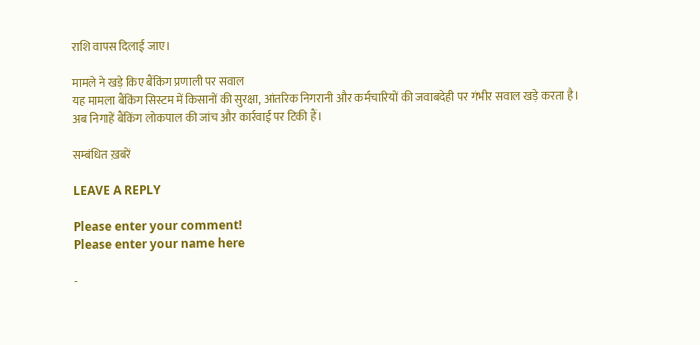राशि वापस दिलाई जाए।

मामले ने खड़े किए बैंकिंग प्रणाली पर सवाल
यह मामला बैंकिंग सिस्टम में किसानों की सुरक्षा, आंतरिक निगरानी और कर्मचारियों की जवाबदेही पर गंभीर सवाल खड़े करता है। अब निगाहें बैंकिंग लोकपाल की जांच और कार्रवाई पर टिकी हैं।

सम्बंधित ख़बरें

LEAVE A REPLY

Please enter your comment!
Please enter your name here

-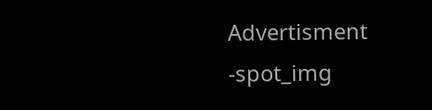Advertisment -spot_img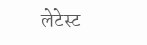लेटेस्ट